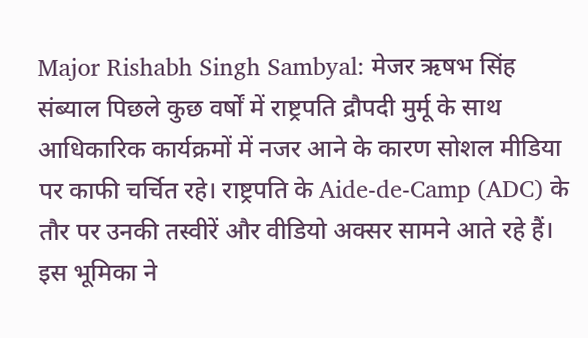Major Rishabh Singh Sambyal: मेजर ऋषभ सिंह संब्याल पिछले कुछ वर्षों में राष्ट्रपति द्रौपदी मुर्मू के साथ आधिकारिक कार्यक्रमों में नजर आने के कारण सोशल मीडिया पर काफी चर्चित रहे। राष्ट्रपति के Aide-de-Camp (ADC) के तौर पर उनकी तस्वीरें और वीडियो अक्सर सामने आते रहे हैं। इस भूमिका ने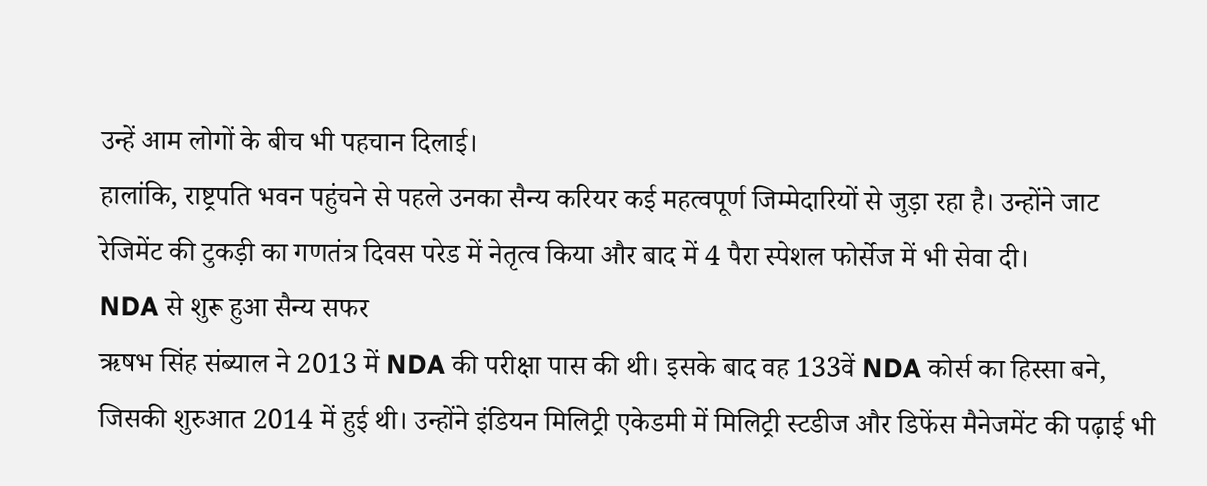उन्हें आम लोगों के बीच भी पहचान दिलाई।
हालांकि, राष्ट्रपति भवन पहुंचने से पहले उनका सैन्य करियर कई महत्वपूर्ण जिम्मेदारियों से जुड़ा रहा है। उन्होंने जाट रेजिमेंट की टुकड़ी का गणतंत्र दिवस परेड में नेतृत्व किया और बाद में 4 पैरा स्पेशल फोर्सेज में भी सेवा दी।
NDA से शुरू हुआ सैन्य सफर
ऋषभ सिंह संब्याल ने 2013 में NDA की परीक्षा पास की थी। इसके बाद वह 133वें NDA कोर्स का हिस्सा बने, जिसकी शुरुआत 2014 में हुई थी। उन्होंने इंडियन मिलिट्री एकेडमी में मिलिट्री स्टडीज और डिफेंस मैनेजमेंट की पढ़ाई भी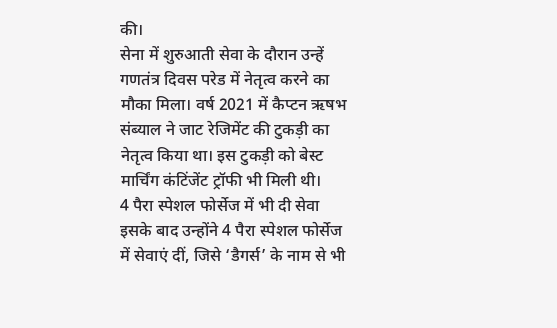की।
सेना में शुरुआती सेवा के दौरान उन्हें गणतंत्र दिवस परेड में नेतृत्व करने का मौका मिला। वर्ष 2021 में कैप्टन ऋषभ संब्याल ने जाट रेजिमेंट की टुकड़ी का नेतृत्व किया था। इस टुकड़ी को बेस्ट मार्चिंग कंटिंजेंट ट्रॉफी भी मिली थी।
4 पैरा स्पेशल फोर्सेज में भी दी सेवा
इसके बाद उन्होंने 4 पैरा स्पेशल फोर्सेज में सेवाएं दीं, जिसे ‘डैगर्स’ के नाम से भी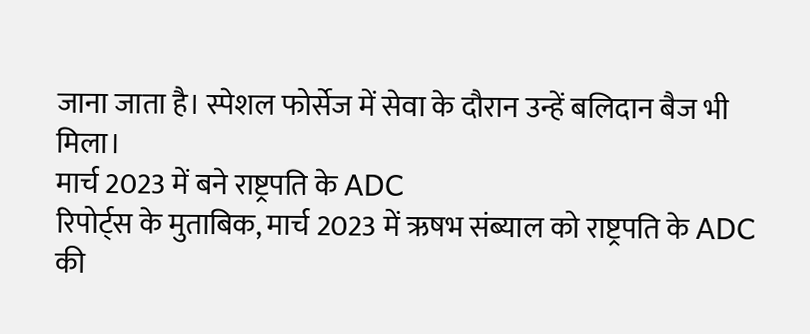जाना जाता है। स्पेशल फोर्सेज में सेवा के दौरान उन्हें बलिदान बैज भी मिला।
मार्च 2023 में बने राष्ट्रपति के ADC
रिपोर्ट्स के मुताबिक, मार्च 2023 में ऋषभ संब्याल को राष्ट्रपति के ADC की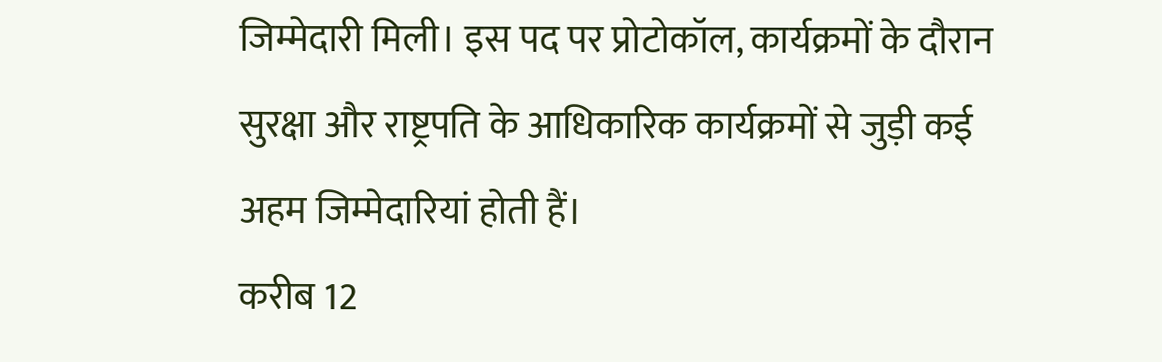जिम्मेदारी मिली। इस पद पर प्रोटोकॉल, कार्यक्रमों के दौरान सुरक्षा और राष्ट्रपति के आधिकारिक कार्यक्रमों से जुड़ी कई अहम जिम्मेदारियां होती हैं।
करीब 12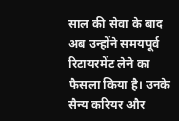साल की सेवा के बाद अब उन्होंने समयपूर्व रिटायरमेंट लेने का फैसला किया है। उनके सैन्य करियर और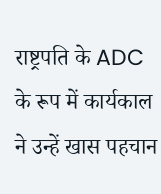राष्ट्रपति के ADC के रूप में कार्यकाल ने उन्हें खास पहचान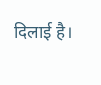दिलाई है।